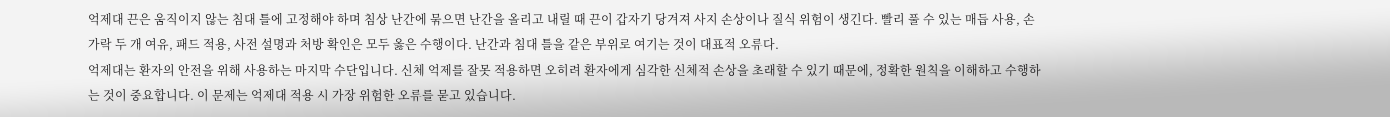억제대 끈은 움직이지 않는 침대 틀에 고정해야 하며 침상 난간에 묶으면 난간을 올리고 내릴 때 끈이 갑자기 당겨져 사지 손상이나 질식 위험이 생긴다. 빨리 풀 수 있는 매듭 사용, 손가락 두 개 여유, 패드 적용, 사전 설명과 처방 확인은 모두 옳은 수행이다. 난간과 침대 틀을 같은 부위로 여기는 것이 대표적 오류다.
억제대는 환자의 안전을 위해 사용하는 마지막 수단입니다. 신체 억제를 잘못 적용하면 오히려 환자에게 심각한 신체적 손상을 초래할 수 있기 때문에, 정확한 원칙을 이해하고 수행하는 것이 중요합니다. 이 문제는 억제대 적용 시 가장 위험한 오류를 묻고 있습니다.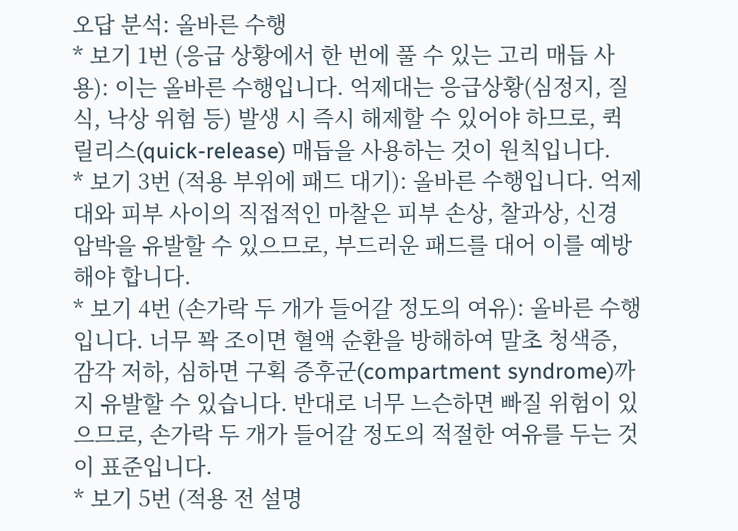오답 분석: 올바른 수행
* 보기 1번 (응급 상황에서 한 번에 풀 수 있는 고리 매듭 사용): 이는 올바른 수행입니다. 억제대는 응급상황(심정지, 질식, 낙상 위험 등) 발생 시 즉시 해제할 수 있어야 하므로, 퀵 릴리스(quick-release) 매듭을 사용하는 것이 원칙입니다.
* 보기 3번 (적용 부위에 패드 대기): 올바른 수행입니다. 억제대와 피부 사이의 직접적인 마찰은 피부 손상, 찰과상, 신경 압박을 유발할 수 있으므로, 부드러운 패드를 대어 이를 예방해야 합니다.
* 보기 4번 (손가락 두 개가 들어갈 정도의 여유): 올바른 수행입니다. 너무 꽉 조이면 혈액 순환을 방해하여 말초 청색증, 감각 저하, 심하면 구획 증후군(compartment syndrome)까지 유발할 수 있습니다. 반대로 너무 느슨하면 빠질 위험이 있으므로, 손가락 두 개가 들어갈 정도의 적절한 여유를 두는 것이 표준입니다.
* 보기 5번 (적용 전 설명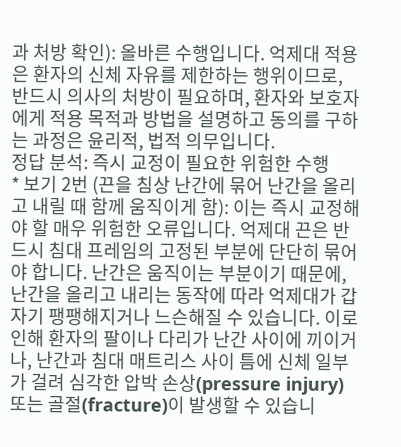과 처방 확인): 올바른 수행입니다. 억제대 적용은 환자의 신체 자유를 제한하는 행위이므로, 반드시 의사의 처방이 필요하며, 환자와 보호자에게 적용 목적과 방법을 설명하고 동의를 구하는 과정은 윤리적, 법적 의무입니다.
정답 분석: 즉시 교정이 필요한 위험한 수행
* 보기 2번 (끈을 침상 난간에 묶어 난간을 올리고 내릴 때 함께 움직이게 함): 이는 즉시 교정해야 할 매우 위험한 오류입니다. 억제대 끈은 반드시 침대 프레임의 고정된 부분에 단단히 묶어야 합니다. 난간은 움직이는 부분이기 때문에, 난간을 올리고 내리는 동작에 따라 억제대가 갑자기 팽팽해지거나 느슨해질 수 있습니다. 이로 인해 환자의 팔이나 다리가 난간 사이에 끼이거나, 난간과 침대 매트리스 사이 틈에 신체 일부가 걸려 심각한 압박 손상(pressure injury) 또는 골절(fracture)이 발생할 수 있습니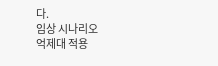다.
임상 시나리오
억제대 적용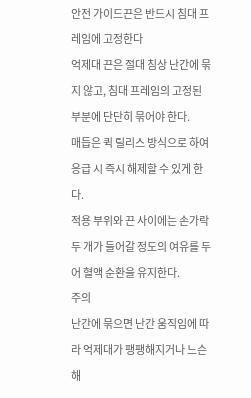안전 가이드끈은 반드시 침대 프레임에 고정한다
억제대 끈은 절대 침상 난간에 묶지 않고, 침대 프레임의 고정된 부분에 단단히 묶어야 한다.
매듭은 퀵 릴리스 방식으로 하여 응급 시 즉시 해제할 수 있게 한다.
적용 부위와 끈 사이에는 손가락 두 개가 들어갈 정도의 여유를 두어 혈액 순환을 유지한다.
주의
난간에 묶으면 난간 움직임에 따라 억제대가 팽팽해지거나 느슨해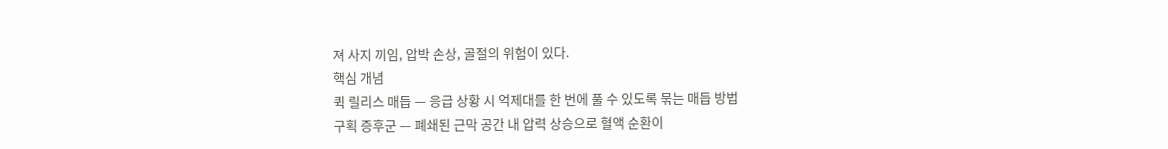져 사지 끼임, 압박 손상, 골절의 위험이 있다.
핵심 개념
퀵 릴리스 매듭 — 응급 상황 시 억제대를 한 번에 풀 수 있도록 묶는 매듭 방법
구획 증후군 — 폐쇄된 근막 공간 내 압력 상승으로 혈액 순환이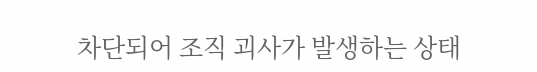차단되어 조직 괴사가 발생하는 상태